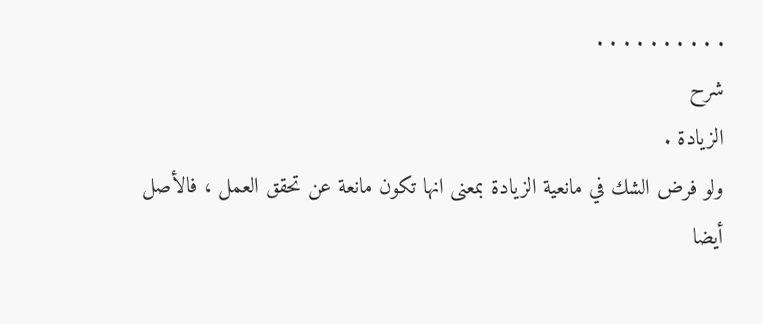. . . . . . . . . .
شرح
الزيادة .
ولو فرض الشك في مانعية الزيادة بمعنى انها تكون مانعة عن تحقق العمل ، فالأصل أيضا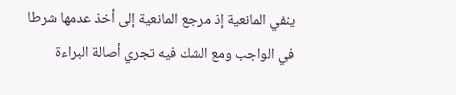ينفي المانعية إذ مرجع المانعية إلى أخذ عدمها شرطا في الواجب ومع الشك فيه تجري أصالة البراءة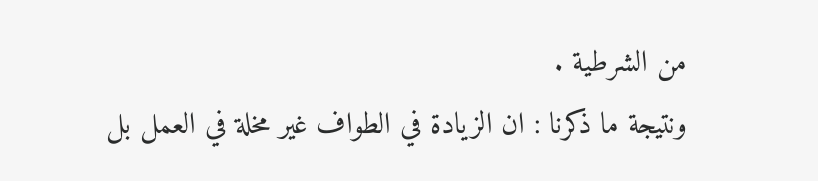من الشرطية .
ونتيجة ما ذكرنا : ان الزيادة في الطواف غير مخلة في العمل بل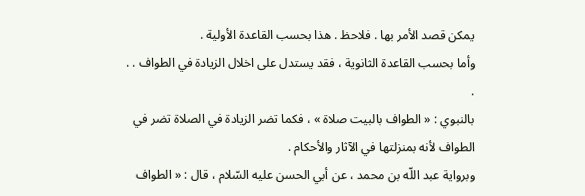يمكن قصد الأمر بها . فلاحظ . هذا بحسب القاعدة الأولية .
وأما بحسب القاعدة الثانوية ، فقد يستدل على اخلال الزيادة في الطواف . . .
بالنبوي : « الطواف بالبيت صلاة » ، فكما تضر الزيادة في الصلاة تضر في الطواف لأنه بمنزلتها في الآثار والأحكام .
وبرواية عبد اللّه بن محمد ، عن أبي الحسن عليه السّلام ، قال : « الطواف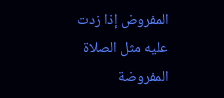المفروض إذا زدت عليه مثل الصلاة المفروضة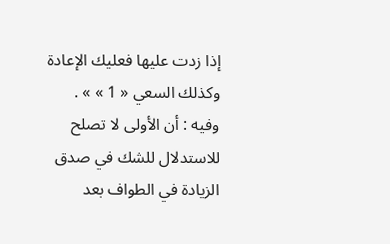إذا زدت عليها فعليك الإعادة وكذلك السعي « 1 » » .
وفيه : أن الأولى لا تصلح للاستدلال للشك في صدق الزيادة في الطواف بعد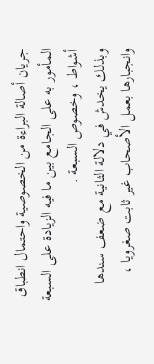جريان أصالة البراءة من الخصوصية واحتمال انطباق المأمور به على الجامع بين ما فيه الزيادة على السبعة أشواط ، وخصوص السبعة .
وبذلك يخدش في دلالة الثانية مع ضعف سندها وانجبارها بعمل الأصحاب غير ثابت صغرويا ،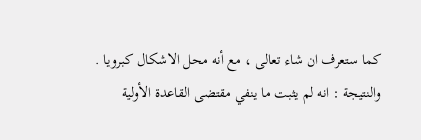كما ستعرف ان شاء تعالى ، مع أنه محل الاشكال كبرويا .
والنتيجة : انه لم يثبت ما ينفي مقتضى القاعدة الأولية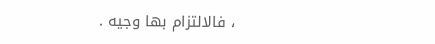، فالالتزام بها وجيه .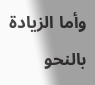وأما الزيادة بالنحو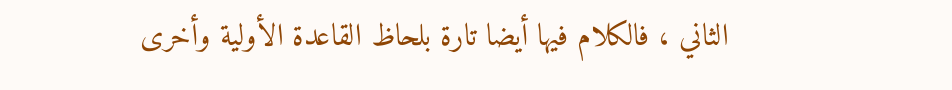الثاني ، فالكلام فيها أيضا تارة بلحاظ القاعدة الأولية وأخرى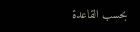بحسب القاعدة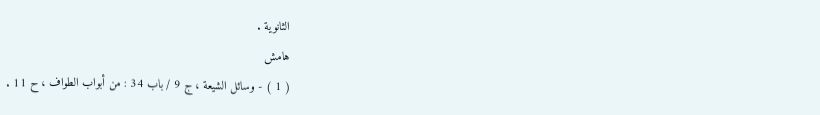الثانوية .
هامش
( 1 ) - وسائل الشيعة ، ج 9 / باب 34 : من أبواب الطواف ، ح 11 .